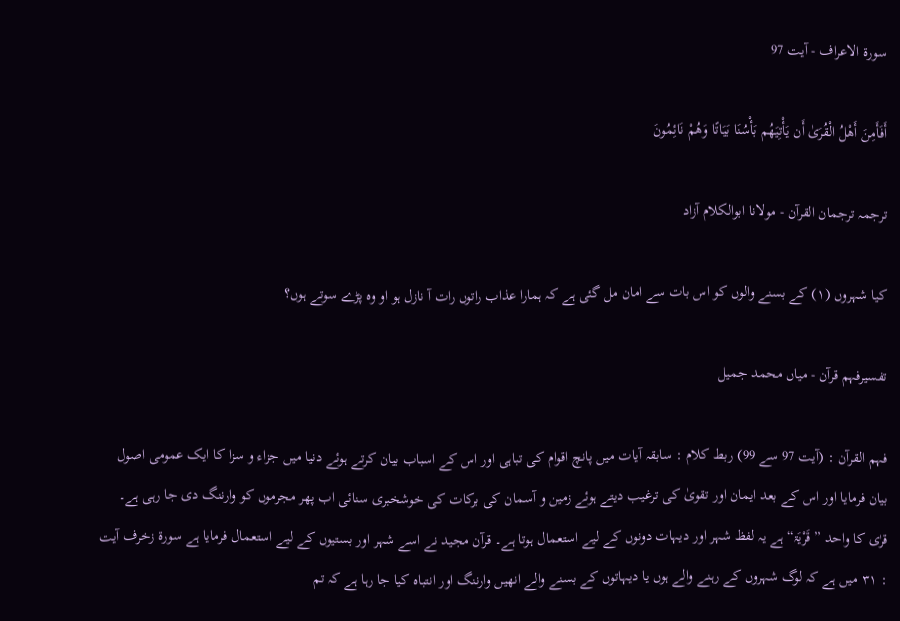سورة الاعراف - آیت 97

أَفَأَمِنَ أَهْلُ الْقُرَىٰ أَن يَأْتِيَهُم بَأْسُنَا بَيَاتًا وَهُمْ نَائِمُونَ

ترجمہ ترجمان القرآن - مولانا ابوالکلام آزاد

کیا شہروں (١) کے بسنے والوں کو اس بات سے امان مل گئی ہے کہ ہمارا عذاب راتوں رات آ نازل ہو او وہ پڑے سوتے ہوں؟

تفسیرفہم قرآن - میاں محمد جمیل

فہم القرآن : (آیت 97 سے 99) ربط کلام : سابقہ آیات میں پانچ اقوام کی تباہی اور اس کے اسباب بیان کرتے ہوئے دنیا میں جزاء و سزا کا ایک عمومی اصول بیان فرمایا اور اس کے بعد ایمان اور تقویٰ کی ترغیب دیتے ہوئے زمین و آسمان کی برکات کی خوشخبری سنائی اب پھر مجرموں کو وارننگ دی جا رہی ہے۔ قرٰی کا واحد ” قَرْیَۃ“ ہے یہ لفظ شہر اور دیہات دونوں کے لیے استعمال ہوتا ہے۔ قرآن مجید نے اسے شہر اور بستیوں کے لیے استعمال فرمایا ہے سورۃ زخرف آیت : ٣١ میں ہے کہ لوگ شہروں کے رہنے والے ہوں یا دیہاتوں کے بسنے والے انھیں وارننگ اور انتباہ کیا جا رہا ہے کہ تم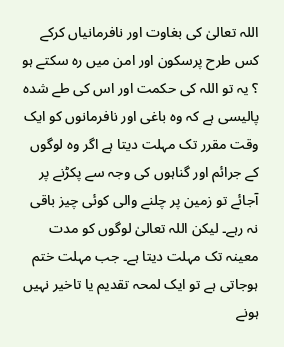اللہ تعالیٰ کی بغاوت اور نافرمانیاں کرکے کس طرح پرسکون اور امن میں رہ سکتے ہو ؟ یہ تو اللہ کی حکمت اور اس کی طے شدہ پالیسی ہے کہ وہ باغی اور نافرمانوں کو ایک وقت مقرر تک مہلت دیتا ہے اگر وہ لوگوں کے جرائم اور گناہوں کی وجہ سے پکڑنے پر آجائے تو زمین پر چلنے والی کوئی چیز باقی نہ رہے۔ لیکن اللہ تعالیٰ لوگوں کو مدت معینہ تک مہلت دیتا ہے۔ جب مہلت ختم ہوجاتی ہے تو ایک لمحہ تقدیم یا تاخیر نہیں ہونے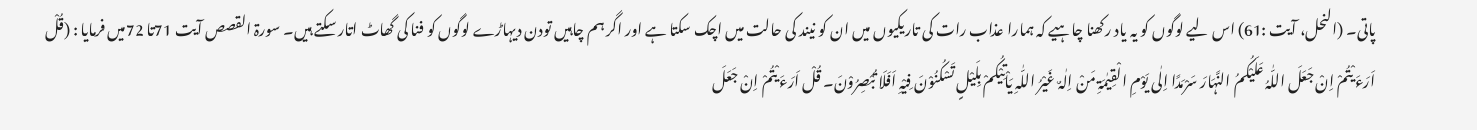پاتی۔ (النحل، آیت :61) اس لیے لوگوں کو یہ یاد رکھنا چاہیے کہ ہمارا عذاب رات کی تاریکیوں میں ان کو نیند کی حالت میں اچک سکتا ہے اور اگر ہم چاہیں تودن دیہاڑے لوگوں کو فنا کی گھاٹ اتار سکتے ہیں۔ سورۃ القصص آیت 71تا 72میں فرمایا : (قُلْ اَرَءَ یْتُمْ اِنْ جَعَلَ اللّٰہُ عَلَیْکُمُ النَّہَارَ سَرْمَدًا اِلٰی یَوْمِ الْقِیٰمَۃِ مَنْ اِلٰہٌ غَیْرُ اللّٰہِ یَاْتِیْکُمْ بِلَیْلٍ تَسْکُنُوْنَ فِیْہِ اَفَلَا تُبْصِرُوْنَ۔ قُلْ اَرَءَ یْتُمْ اِنْ جَعَلَ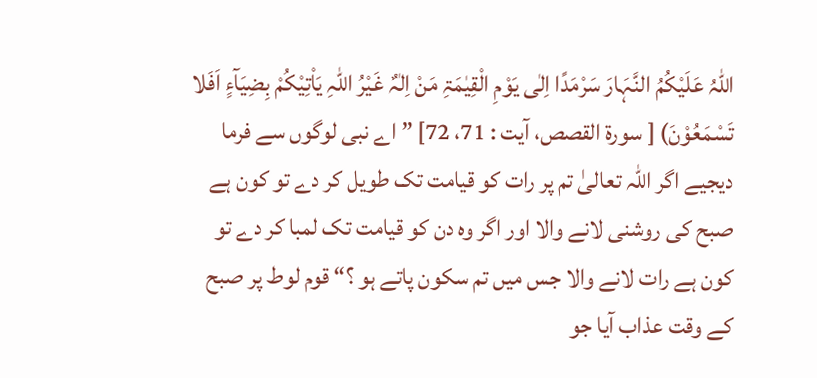اللّٰہُ عَلَیْکُمُ النَّہَارَ سَرْمَدًا اِلٰی یَوْمِ الْقِیٰمَۃِ مَنْ اِلٰہٌ غَیْرُ اللّٰہِ یَاْتِیْکُمْ بِضِیَآءٍ اَفَلا تَسْمَعُوْنَ) [ سورۃ القصص، آیت : 71، 72] ” اے نبی لوگوں سے فرما دیجیے اگر اللہ تعالیٰ تم پر رات کو قیامت تک طویل کر دے تو کون ہے صبح کی روشنی لانے والا اور اگر وہ دن کو قیامت تک لمبا کر دے تو کون ہے رات لانے والا جس میں تم سکون پاتے ہو ؟“ قوم لوط پر صبح کے وقت عذاب آیا جو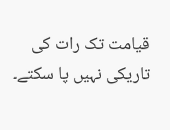قیامت تک رات کی تاریکی نہیں پا سکتے۔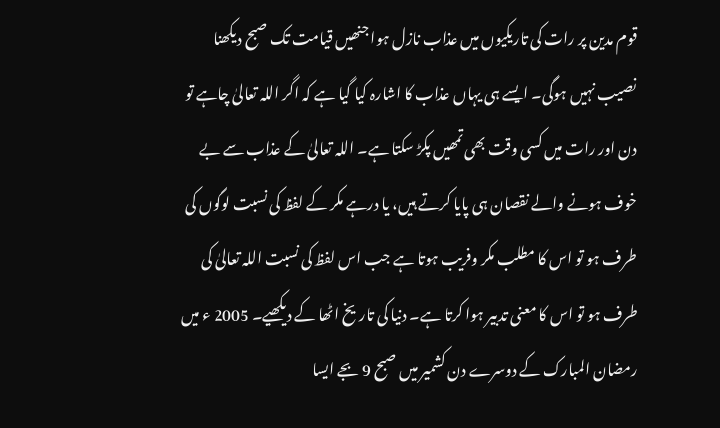قوم مدین پر رات کی تاریکیوں میں عذاب نازل ہوا جنھیں قیامت تک صبح دیکھنا نصیب نہیں ہوگی۔ ایسے ہی یہاں عذاب کا اشارہ کیا گیا ہے کہ اگر اللہ تعالیٰ چاہے تو دن اور رات میں کسی وقت بھی تمھیں پکڑ سکتا ہے۔ اللہ تعالیٰ کے عذاب سے بے خوف ہونے والے نقصان ہی پایا کرتے ہیں، یا درہے مکر کے لفظ کی نسبت لوگوں کی طرف ہو تو اس کا مطلب مکر وفریب ہوتا ہے جب اس لفظ کی نسبت اللہ تعالیٰ کی طرف ہو تو اس کا معنی تدبیر ہوا کرتا ہے۔ دنیا کی تاریخ اٹھا کے دیکھیے۔ 2005 ء میں رمضان المبارک کے دوسرے دن کشمیر میں صبح 9 بجے ایسا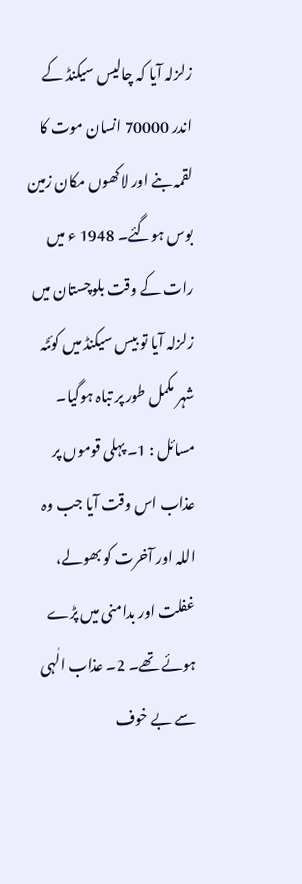زلزلہ آیا کہ چالیس سیکنڈ کے اندر 70000 انسان موت کا لقمہ بنے اور لاکھوں مکان زمین بوس ہوگئے۔ 1948 ء میں رات کے وقت بلوچستان میں زلزلہ آیا تو بیس سیکنڈ میں کوئٹہ شہر مکمل طور پر تباہ ہوگیا۔ مسائل : 1۔ پہلی قوموں پر عذاب اس وقت آیا جب وہ اللہ اور آخرت کو بھولے، غفلت اور بدامنی میں پڑے ہوئے تھے۔ 2۔ عذاب الٰہی سے بے خوف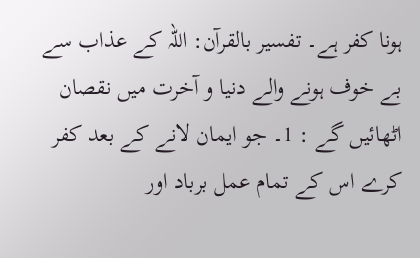ہونا کفر ہے۔ تفسیر بالقرآن: اللہ کے عذاب سے بے خوف ہونے والے دنیا و آخرت میں نقصان اٹھائیں گے : 1۔ جو ایمان لانے کے بعد کفر کرے اس کے تمام عمل برباد اور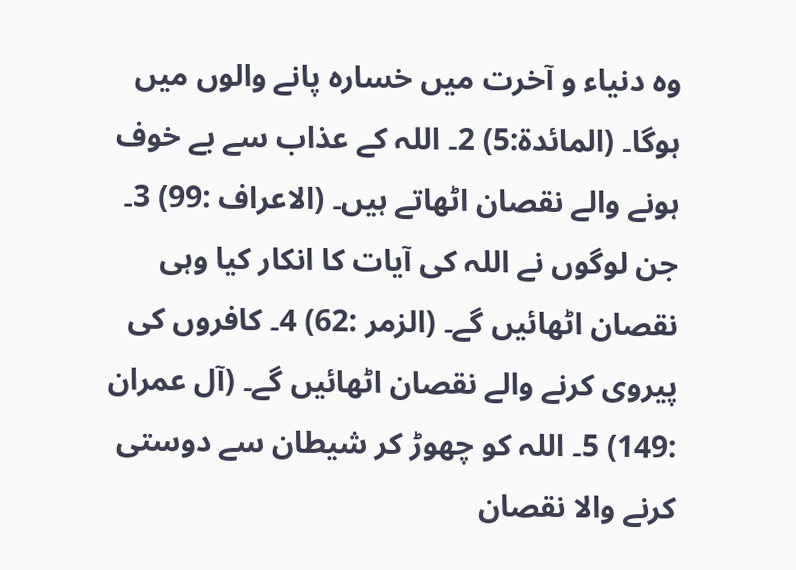وہ دنیاء و آخرت میں خسارہ پانے والوں میں ہوگا۔ (المائدۃ:5) 2۔ اللہ کے عذاب سے بے خوف ہونے والے نقصان اٹھاتے ہیں۔ (الاعراف :99) 3۔ جن لوگوں نے اللہ کی آیات کا انکار کیا وہی نقصان اٹھائیں گے۔ (الزمر :62) 4۔ کافروں کی پیروی کرنے والے نقصان اٹھائیں گے۔ (آل عمران :149) 5۔ اللہ کو چھوڑ کر شیطان سے دوستی کرنے والا نقصان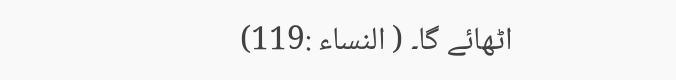اٹھائے گا۔ ( النساء :119)